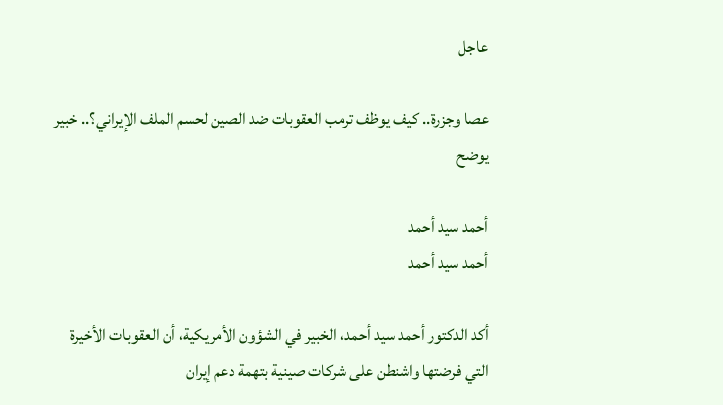عاجل

عصا وجزرة.. كيف يوظف ترمب العقوبات ضد الصين لحسم الملف الإيراني؟.. خبير يوضح

أحمد سيد أحمد
أحمد سيد أحمد

أكد الدكتور أحمد سيد أحمد، الخبير في الشؤون الأمريكية، أن العقوبات الأخيرة التي فرضتها واشنطن على شركات صينية بتهمة دعم إيران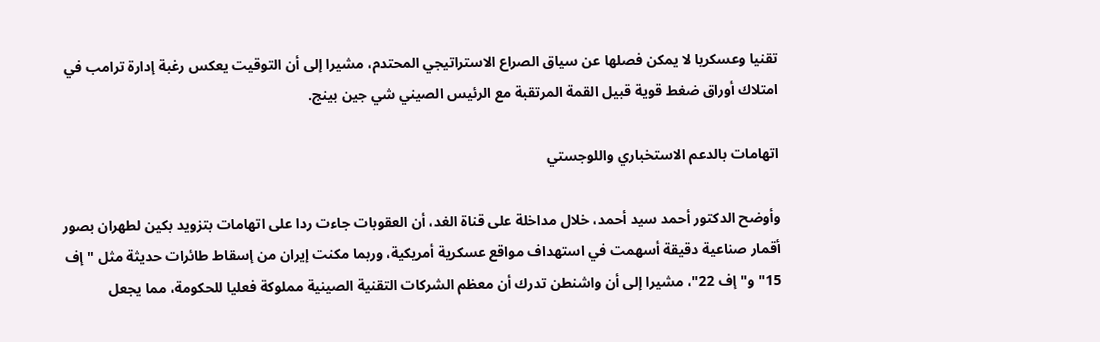تقنيا وعسكريا لا يمكن فصلها عن سياق الصراع الاستراتيجي المحتدم، مشيرا إلى أن التوقيت يعكس رغبة إدارة ترامب في امتلاك أوراق ضغط قوية قبيل القمة المرتقبة مع الرئيس الصيني شي جين بينج.

اتهامات بالدعم الاستخباري واللوجستي

وأوضح الدكتور أحمد سيد أحمد، خلال مداخلة على قناة الغد، أن العقوبات جاءت ردا على اتهامات بتزويد بكين لطهران بصور أقمار صناعية دقيقة أسهمت في استهداف مواقع عسكرية أمريكية، وربما مكنت إيران من إسقاط طائرات حديثة مثل "إف 15" و"إف 22"، مشيرا إلى أن واشنطن تدرك أن معظم الشركات التقنية الصينية مملوكة فعليا للحكومة، مما يجعل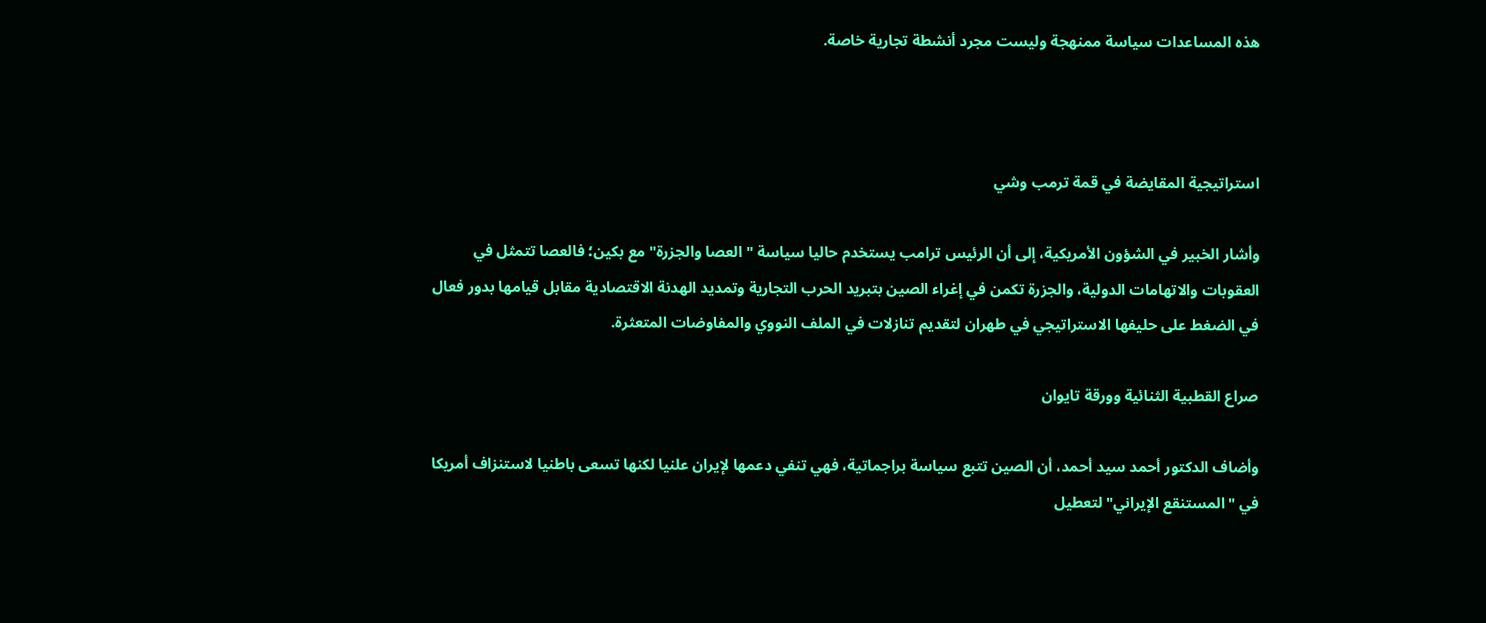هذه المساعدات سياسة ممنهجة وليست مجرد أنشطة تجارية خاصة.



استراتيجية المقايضة في قمة ترمب وشي

وأشار الخبير في الشؤون الأمريكية، إلى أن الرئيس ترامب يستخدم حاليا سياسة "العصا والجزرة" مع بكين؛ فالعصا تتمثل في العقوبات والاتهامات الدولية، والجزرة تكمن في إغراء الصين بتبريد الحرب التجارية وتمديد الهدنة الاقتصادية مقابل قيامها بدور فعال في الضغط على حليفها الاستراتيجي في طهران لتقديم تنازلات في الملف النووي والمفاوضات المتعثرة.

صراع القطبية الثنائية وورقة تايوان

وأضاف الدكتور أحمد سيد أحمد، أن الصين تتبع سياسة براجماتية، فهي تنفي دعمها لإيران علنيا لكنها تسعى باطنيا لاستنزاف أمريكا في "المستنقع الإيراني" لتعطيل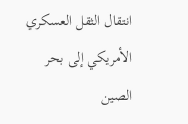انتقال الثقل العسكري الأمريكي إلى بحر الصين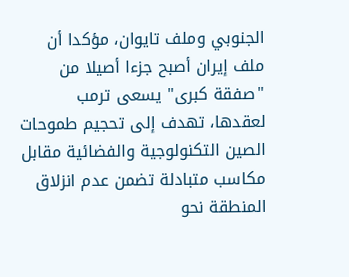الجنوبي وملف تايوان، مؤكدا أن ملف إيران أصبح جزءا أصيلا من "صفقة كبرى" يسعى ترمب لعقدها، تهدف إلى تحجيم طموحات الصين التكنولوجية والفضائية مقابل مكاسب متبادلة تضمن عدم انزلاق المنطقة نحو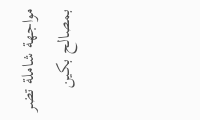مواجهة شاملة تضر بمصالح بكين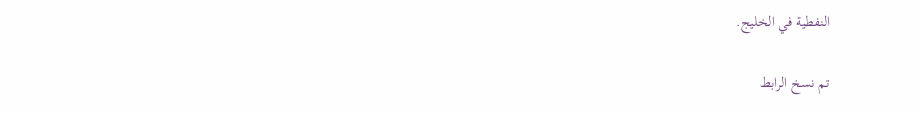النفطية في الخليج.

تم نسخ الرابط